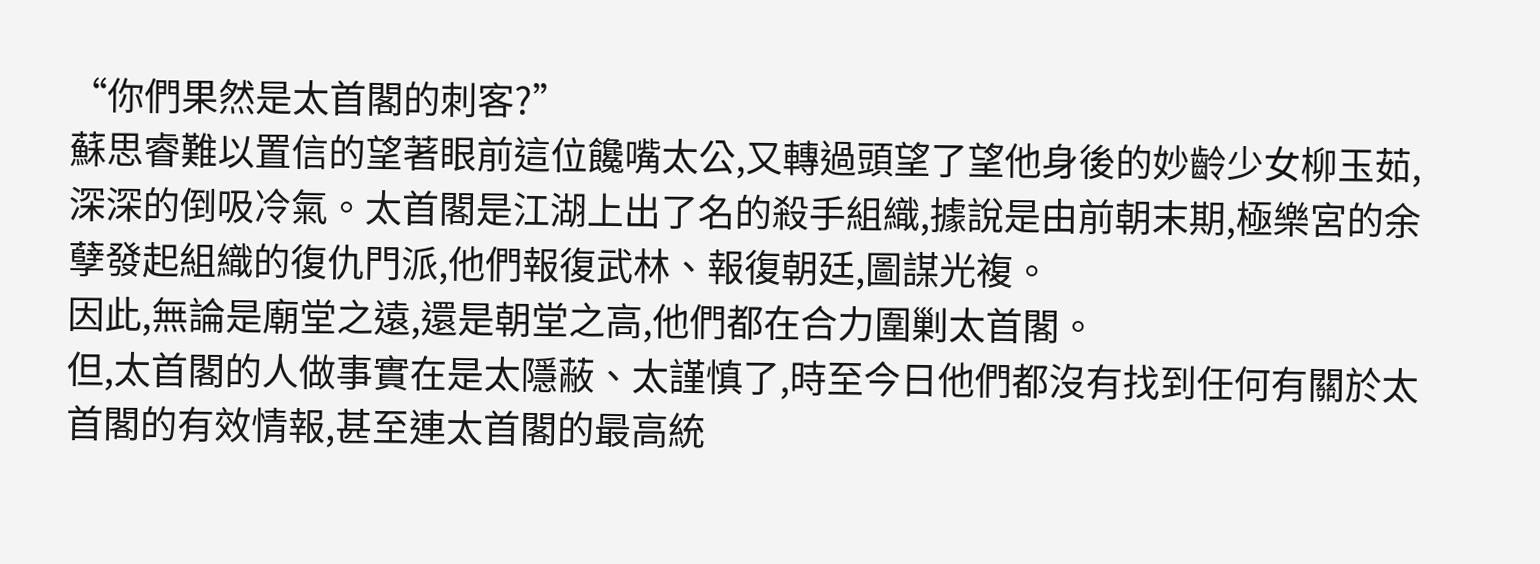“你們果然是太首閣的刺客?”
蘇思睿難以置信的望著眼前這位饞嘴太公,又轉過頭望了望他身後的妙齡少女柳玉茹,深深的倒吸冷氣。太首閣是江湖上出了名的殺手組織,據說是由前朝末期,極樂宮的余孽發起組織的復仇門派,他們報復武林、報復朝廷,圖謀光複。
因此,無論是廟堂之遠,還是朝堂之高,他們都在合力圍剿太首閣。
但,太首閣的人做事實在是太隱蔽、太謹慎了,時至今日他們都沒有找到任何有關於太首閣的有效情報,甚至連太首閣的最高統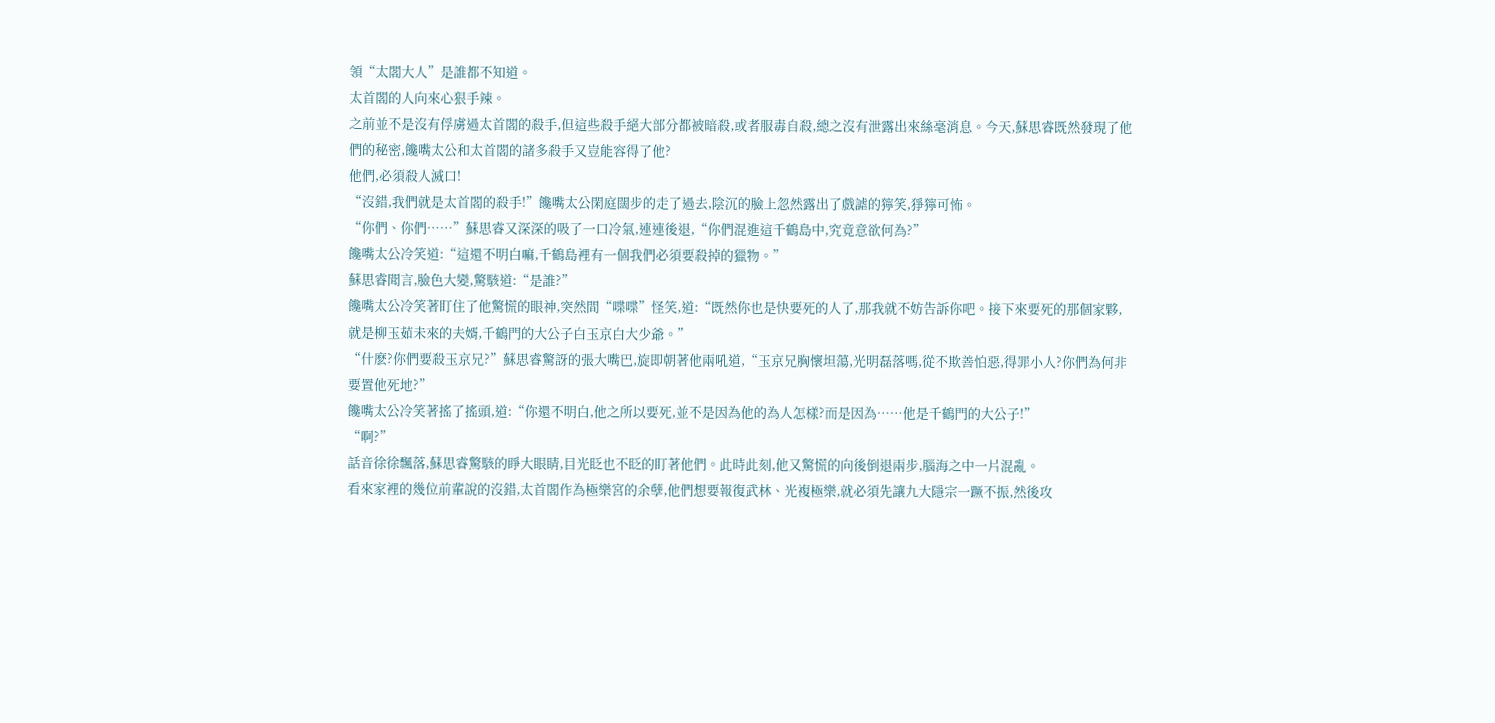領“太閣大人”是誰都不知道。
太首閣的人向來心狠手辣。
之前並不是沒有俘虜過太首閣的殺手,但這些殺手絕大部分都被暗殺,或者服毒自殺,總之沒有泄露出來絲毫消息。今天,蘇思睿既然發現了他們的秘密,饞嘴太公和太首閣的諸多殺手又豈能容得了他?
他們,必須殺人滅口!
“沒錯,我們就是太首閣的殺手!”饞嘴太公閑庭闊步的走了過去,陰沉的臉上忽然露出了戲謔的獰笑,猙獰可怖。
“你們、你們……”蘇思睿又深深的吸了一口冷氣,連連後退,“你們混進這千鶴島中,究竟意欲何為?”
饞嘴太公冷笑道:“這還不明白嘛,千鶴島裡有一個我們必須要殺掉的獵物。”
蘇思睿聞言,臉色大變,驚駭道:“是誰?”
饞嘴太公冷笑著盯住了他驚慌的眼神,突然間“喋喋”怪笑,道:“既然你也是快要死的人了,那我就不妨告訴你吧。接下來要死的那個家夥,就是柳玉茹未來的夫婿,千鶴門的大公子白玉京白大少爺。”
“什麽?你們要殺玉京兄?”蘇思睿驚訝的張大嘴巴,旋即朝著他兩吼道,“玉京兄胸懷坦蕩,光明磊落嗎,從不欺善怕惡,得罪小人?你們為何非要置他死地?”
饞嘴太公冷笑著搖了搖頭,道:“你還不明白,他之所以要死,並不是因為他的為人怎樣?而是因為……他是千鶴門的大公子!”
“啊?”
話音徐徐飄落,蘇思睿驚駭的睜大眼睛,目光眨也不眨的盯著他們。此時此刻,他又驚慌的向後倒退兩步,腦海之中一片混亂。
看來家裡的幾位前輩說的沒錯,太首閣作為極樂宮的余孽,他們想要報復武林、光複極樂,就必須先讓九大隱宗一蹶不振,然後攻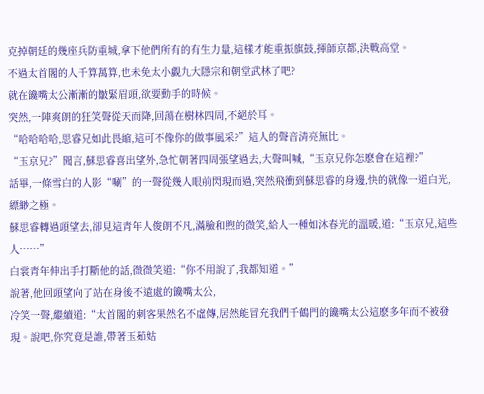克掉朝廷的幾座兵防重城,拿下他們所有的有生力量,這樣才能重振旗鼓,揮師京都,決戰高堂。
不過太首閣的人千算萬算,也未免太小覷九大隱宗和朝堂武林了吧?
就在饞嘴太公漸漸的皺緊眉頭,欲要動手的時候。
突然,一陣爽朗的狂笑聲從天而降,回蕩在樹林四周,不絕於耳。
“哈哈哈哈,思睿兄如此畏縮,這可不像你的做事風采?”這人的聲音清亮無比。
“玉京兄?”聞言,蘇思睿喜出望外,急忙朝著四周張望過去,大聲叫喊,“玉京兄你怎麽會在這裡?”
話畢,一條雪白的人影“唰”的一聲從幾人眼前閃現而過,突然飛衝到蘇思睿的身邊,快的就像一道白光,縹緲之極。
蘇思睿轉過頭望去,卻見這青年人俊朗不凡,滿臉和煦的微笑,給人一種如沐春光的溫暖,道:“玉京兄,這些人……”
白裳青年伸出手打斷他的話,微微笑道:“你不用說了,我都知道。”
說著,他回頭望向了站在身後不遠處的饞嘴太公,
冷笑一聲,繼續道:“太首閣的刺客果然名不虛傳,居然能冒充我們千鶴門的饞嘴太公這麽多年而不被發現。說吧,你究竟是誰,帶著玉茹姑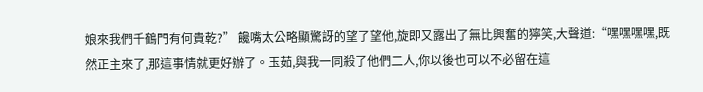娘來我們千鶴門有何貴乾?” 饞嘴太公略顯驚訝的望了望他,旋即又露出了無比興奮的獰笑,大聲道:“嘿嘿嘿嘿,既然正主來了,那這事情就更好辦了。玉茹,與我一同殺了他們二人,你以後也可以不必留在這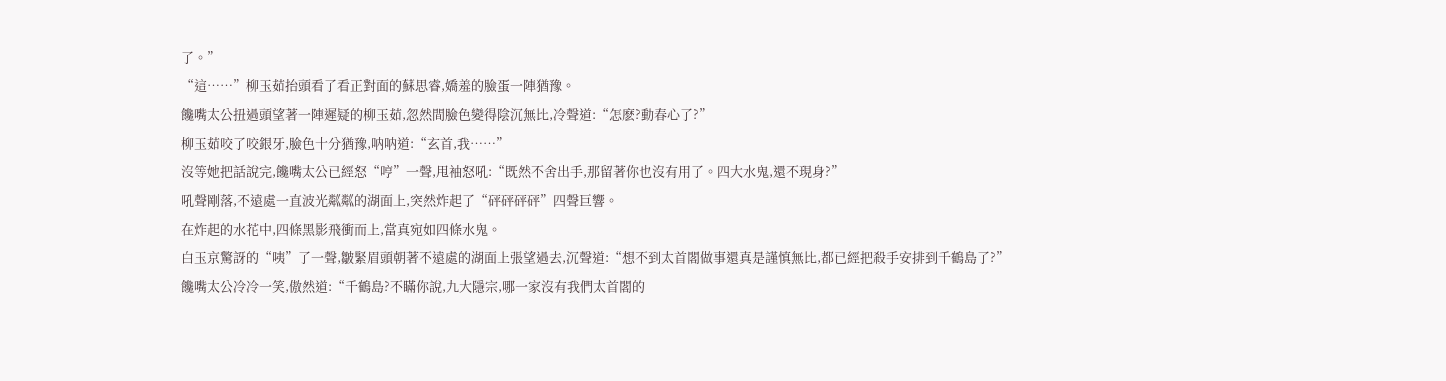了。”
“這……”柳玉茹抬頭看了看正對面的蘇思睿,嬌羞的臉蛋一陣猶豫。
饞嘴太公扭過頭望著一陣遲疑的柳玉茹,忽然間臉色變得陰沉無比,冷聲道:“怎麽?動春心了?”
柳玉茹咬了咬銀牙,臉色十分猶豫,呐呐道:“玄首,我……”
沒等她把話說完,饞嘴太公已經怒“哼”一聲,甩袖怒吼:“既然不舍出手,那留著你也沒有用了。四大水鬼,還不現身?”
吼聲剛落,不遠處一直波光粼粼的湖面上,突然炸起了“砰砰砰砰”四聲巨響。
在炸起的水花中,四條黑影飛衝而上,當真宛如四條水鬼。
白玉京驚訝的“咦”了一聲,皺緊眉頭朝著不遠處的湖面上張望過去,沉聲道:“想不到太首閣做事還真是謹慎無比,都已經把殺手安排到千鶴島了?”
饞嘴太公冷冷一笑,傲然道:“千鶴島?不瞞你說,九大隱宗,哪一家沒有我們太首閣的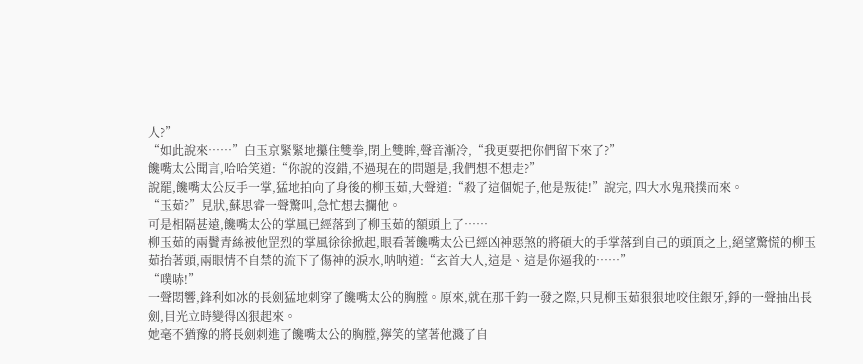人?”
“如此說來……”白玉京緊緊地攥住雙拳,閉上雙眸,聲音漸冷,“我更要把你們留下來了?”
饞嘴太公聞言,哈哈笑道:“你說的沒錯,不過現在的問題是,我們想不想走?”
說罷,饞嘴太公反手一掌,猛地拍向了身後的柳玉茹,大聲道:“殺了這個妮子,他是叛徒!”說完, 四大水鬼飛撲而來。
“玉茹?”見狀,蘇思睿一聲驚叫,急忙想去攔他。
可是相隔甚遠,饞嘴太公的掌風已經落到了柳玉茹的額頭上了……
柳玉茹的兩鬢青絲被他罡烈的掌風徐徐掀起,眼看著饞嘴太公已經凶神惡煞的將碩大的手掌落到自己的頭頂之上,絕望驚慌的柳玉茹抬著頭,兩眼情不自禁的流下了傷神的淚水,呐呐道:“玄首大人,這是、這是你逼我的……”
“噗哧!”
一聲悶響,鋒利如冰的長劍猛地刺穿了饞嘴太公的胸膛。原來,就在那千鈞一發之際,只見柳玉茹狠狠地咬住銀牙,錚的一聲抽出長劍,目光立時變得凶狠起來。
她毫不猶豫的將長劍刺進了饞嘴太公的胸膛,獰笑的望著他濺了自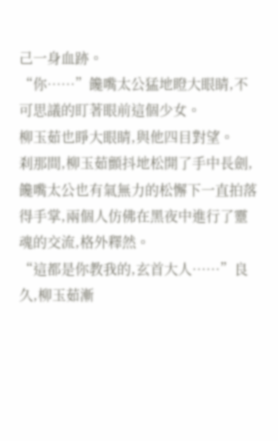己一身血跡。
“你……”饞嘴太公猛地瞪大眼睛,不可思議的盯著眼前這個少女。
柳玉茹也睜大眼睛,與他四目對望。
刹那間,柳玉茹顫抖地松開了手中長劍,饞嘴太公也有氣無力的松懈下一直拍落得手掌,兩個人仿佛在黑夜中進行了靈魂的交流,格外釋然。
“這都是你教我的,玄首大人……”良久,柳玉茹漸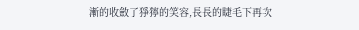漸的收斂了猙獰的笑容,長長的睫毛下再次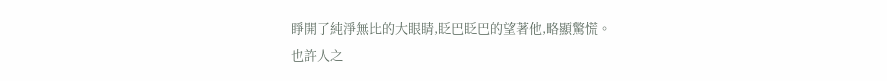睜開了純淨無比的大眼睛,眨巴眨巴的望著他,略顯驚慌。
也許人之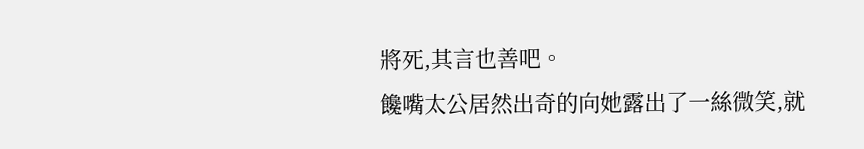將死,其言也善吧。
饞嘴太公居然出奇的向她露出了一絲微笑,就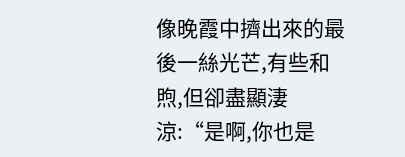像晚霞中擠出來的最後一絲光芒,有些和煦,但卻盡顯淒涼:“是啊,你也是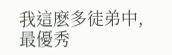我這麽多徒弟中,最優秀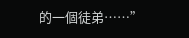的一個徒弟……”